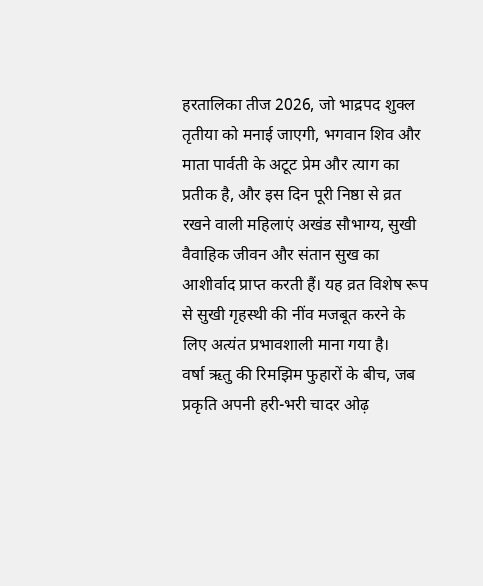हरतालिका तीज 2026, जो भाद्रपद शुक्ल तृतीया को मनाई जाएगी, भगवान शिव और माता पार्वती के अटूट प्रेम और त्याग का प्रतीक है, और इस दिन पूरी निष्ठा से व्रत रखने वाली महिलाएं अखंड सौभाग्य, सुखी वैवाहिक जीवन और संतान सुख का आशीर्वाद प्राप्त करती हैं। यह व्रत विशेष रूप से सुखी गृहस्थी की नींव मजबूत करने के लिए अत्यंत प्रभावशाली माना गया है।
वर्षा ऋतु की रिमझिम फुहारों के बीच, जब प्रकृति अपनी हरी-भरी चादर ओढ़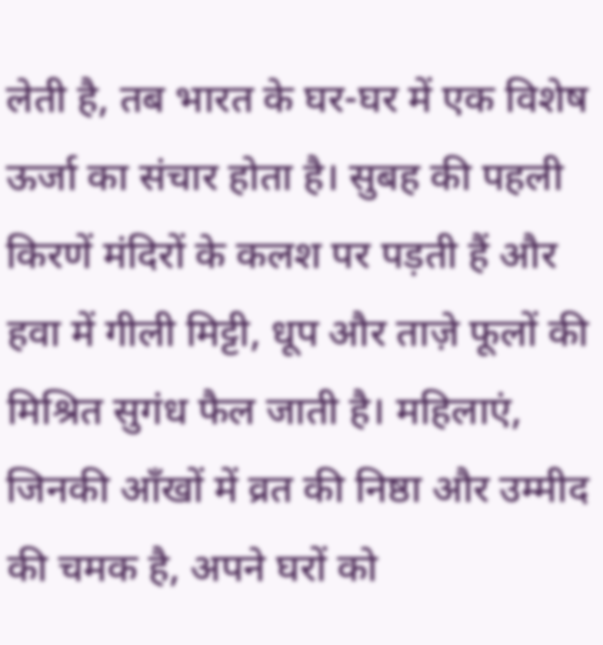लेती है, तब भारत के घर-घर में एक विशेष ऊर्जा का संचार होता है। सुबह की पहली किरणें मंदिरों के कलश पर पड़ती हैं और हवा में गीली मिट्टी, धूप और ताज़े फूलों की मिश्रित सुगंध फैल जाती है। महिलाएं, जिनकी आँखों में व्रत की निष्ठा और उम्मीद की चमक है, अपने घरों को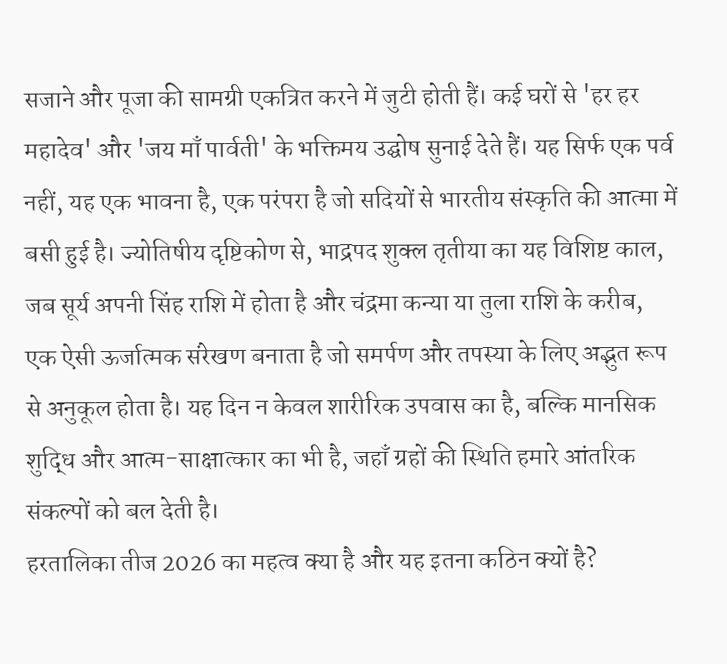सजाने और पूजा की सामग्री एकत्रित करने में जुटी होती हैं। कई घरों से 'हर हर महादेव' और 'जय माँ पार्वती' के भक्तिमय उद्घोष सुनाई देते हैं। यह सिर्फ एक पर्व नहीं, यह एक भावना है, एक परंपरा है जो सदियों से भारतीय संस्कृति की आत्मा में बसी हुई है। ज्योतिषीय दृष्टिकोण से, भाद्रपद शुक्ल तृतीया का यह विशिष्ट काल, जब सूर्य अपनी सिंह राशि में होता है और चंद्रमा कन्या या तुला राशि के करीब, एक ऐसी ऊर्जात्मक संरेखण बनाता है जो समर्पण और तपस्या के लिए अद्भुत रूप से अनुकूल होता है। यह दिन न केवल शारीरिक उपवास का है, बल्कि मानसिक शुद्धि और आत्म-साक्षात्कार का भी है, जहाँ ग्रहों की स्थिति हमारे आंतरिक संकल्पों को बल देती है।
हरतालिका तीज 2026 का महत्व क्या है और यह इतना कठिन क्यों है?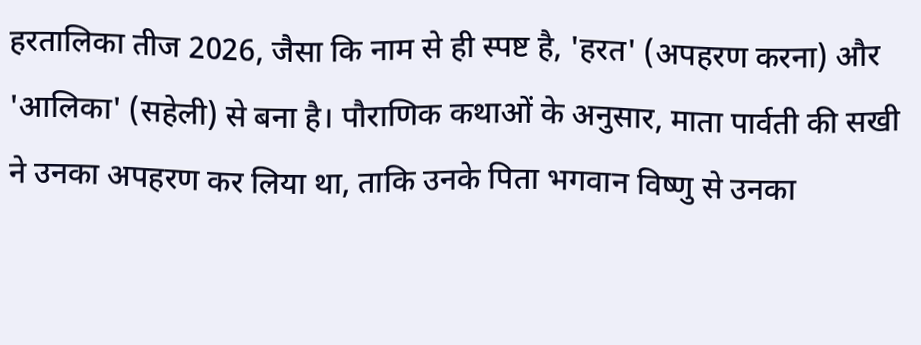हरतालिका तीज 2026, जैसा कि नाम से ही स्पष्ट है, 'हरत' (अपहरण करना) और 'आलिका' (सहेली) से बना है। पौराणिक कथाओं के अनुसार, माता पार्वती की सखी ने उनका अपहरण कर लिया था, ताकि उनके पिता भगवान विष्णु से उनका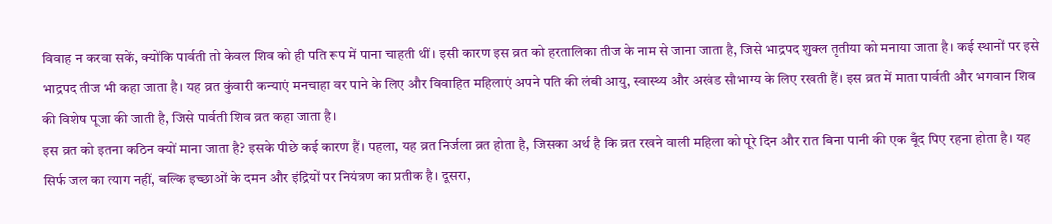विवाह न करवा सकें, क्योंकि पार्वती तो केवल शिव को ही पति रूप में पाना चाहती थीं। इसी कारण इस व्रत को हरतालिका तीज के नाम से जाना जाता है, जिसे भाद्रपद शुक्ल तृतीया को मनाया जाता है। कई स्थानों पर इसे भाद्रपद तीज भी कहा जाता है। यह व्रत कुंवारी कन्याएं मनचाहा वर पाने के लिए और विवाहित महिलाएं अपने पति की लंबी आयु, स्वास्थ्य और अखंड सौभाग्य के लिए रखती हैं। इस व्रत में माता पार्वती और भगवान शिव की विशेष पूजा की जाती है, जिसे पार्वती शिव व्रत कहा जाता है।
इस व्रत को इतना कठिन क्यों माना जाता है? इसके पीछे कई कारण हैं। पहला, यह व्रत निर्जला व्रत होता है, जिसका अर्थ है कि व्रत रखने वाली महिला को पूरे दिन और रात बिना पानी की एक बूँद पिए रहना होता है। यह सिर्फ जल का त्याग नहीं, बल्कि इच्छाओं के दमन और इंद्रियों पर नियंत्रण का प्रतीक है। दूसरा,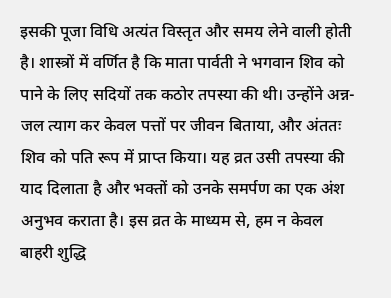इसकी पूजा विधि अत्यंत विस्तृत और समय लेने वाली होती है। शास्त्रों में वर्णित है कि माता पार्वती ने भगवान शिव को पाने के लिए सदियों तक कठोर तपस्या की थी। उन्होंने अन्न-जल त्याग कर केवल पत्तों पर जीवन बिताया, और अंततः शिव को पति रूप में प्राप्त किया। यह व्रत उसी तपस्या की याद दिलाता है और भक्तों को उनके समर्पण का एक अंश अनुभव कराता है। इस व्रत के माध्यम से, हम न केवल बाहरी शुद्धि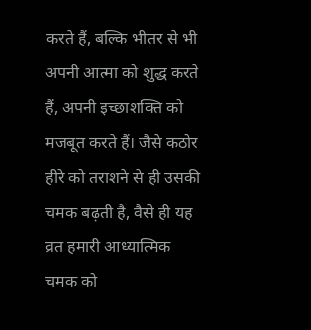करते हैं, बल्कि भीतर से भी अपनी आत्मा को शुद्ध करते हैं, अपनी इच्छाशक्ति को मजबूत करते हैं। जैसे कठोर हीरे को तराशने से ही उसकी चमक बढ़ती है, वैसे ही यह व्रत हमारी आध्यात्मिक चमक को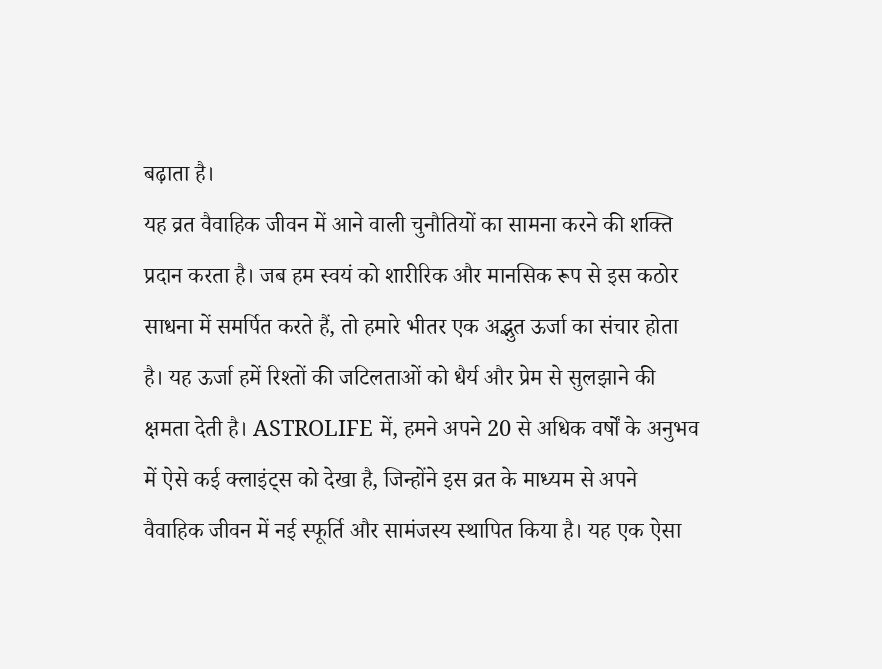बढ़ाता है।
यह व्रत वैवाहिक जीवन में आने वाली चुनौतियों का सामना करने की शक्ति प्रदान करता है। जब हम स्वयं को शारीरिक और मानसिक रूप से इस कठोर साधना में समर्पित करते हैं, तो हमारे भीतर एक अद्भुत ऊर्जा का संचार होता है। यह ऊर्जा हमें रिश्तों की जटिलताओं को धैर्य और प्रेम से सुलझाने की क्षमता देती है। ASTROLIFE में, हमने अपने 20 से अधिक वर्षों के अनुभव में ऐसे कई क्लाइंट्स को देखा है, जिन्होंने इस व्रत के माध्यम से अपने वैवाहिक जीवन में नई स्फूर्ति और सामंजस्य स्थापित किया है। यह एक ऐसा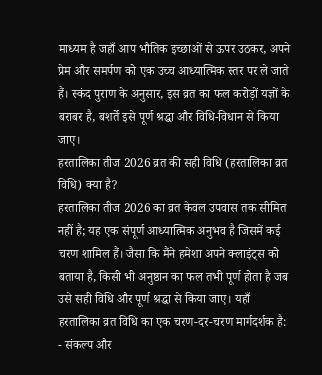माध्यम है जहाँ आप भौतिक इच्छाओं से ऊपर उठकर, अपने प्रेम और समर्पण को एक उच्च आध्यात्मिक स्तर पर ले जाते हैं। स्कंद पुराण के अनुसार, इस व्रत का फल करोड़ों यज्ञों के बराबर है, बशर्ते इसे पूर्ण श्रद्धा और विधि-विधान से किया जाए।
हरतालिका तीज 2026 व्रत की सही विधि (हरतालिका व्रत विधि) क्या है?
हरतालिका तीज 2026 का व्रत केवल उपवास तक सीमित नहीं है; यह एक संपूर्ण आध्यात्मिक अनुभव है जिसमें कई चरण शामिल हैं। जैसा कि मैंने हमेशा अपने क्लाइंट्स को बताया है, किसी भी अनुष्ठान का फल तभी पूर्ण होता है जब उसे सही विधि और पूर्ण श्रद्धा से किया जाए। यहाँ हरतालिका व्रत विधि का एक चरण-दर-चरण मार्गदर्शक है:
- संकल्प और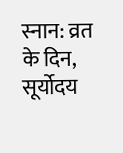स्नान: व्रत के दिन, सूर्योदय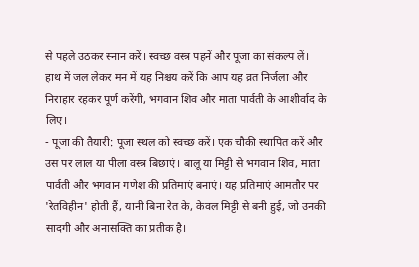से पहले उठकर स्नान करें। स्वच्छ वस्त्र पहनें और पूजा का संकल्प लें। हाथ में जल लेकर मन में यह निश्चय करें कि आप यह व्रत निर्जला और निराहार रहकर पूर्ण करेंगी, भगवान शिव और माता पार्वती के आशीर्वाद के लिए।
- पूजा की तैयारी: पूजा स्थल को स्वच्छ करें। एक चौकी स्थापित करें और उस पर लाल या पीला वस्त्र बिछाएं। बालू या मिट्टी से भगवान शिव, माता पार्वती और भगवान गणेश की प्रतिमाएं बनाएं। यह प्रतिमाएं आमतौर पर 'रेतविहीन' होती हैं, यानी बिना रेत के, केवल मिट्टी से बनी हुई, जो उनकी सादगी और अनासक्ति का प्रतीक है।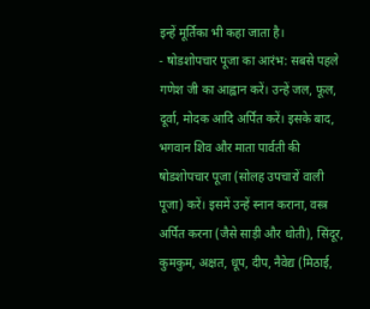इन्हें मूर्तिका भी कहा जाता है।
- षोडशोपचार पूजा का आरंभ: सबसे पहले गणेश जी का आह्वान करें। उन्हें जल, फूल, दूर्वा, मोदक आदि अर्पित करें। इसके बाद, भगवान शिव और माता पार्वती की षोडशोपचार पूजा (सोलह उपचारों वाली पूजा) करें। इसमें उन्हें स्नान कराना, वस्त्र अर्पित करना (जैसे साड़ी और धोती), सिंदूर, कुमकुम, अक्षत, धूप, दीप, नैवेद्य (मिठाई,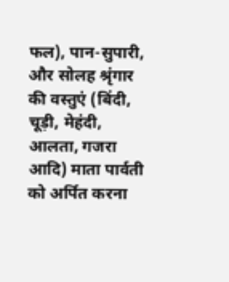फल), पान-सुपारी, और सोलह श्रृंगार की वस्तुएं (बिंदी, चूड़ी, मेहंदी, आलता, गजरा आदि) माता पार्वती को अर्पित करना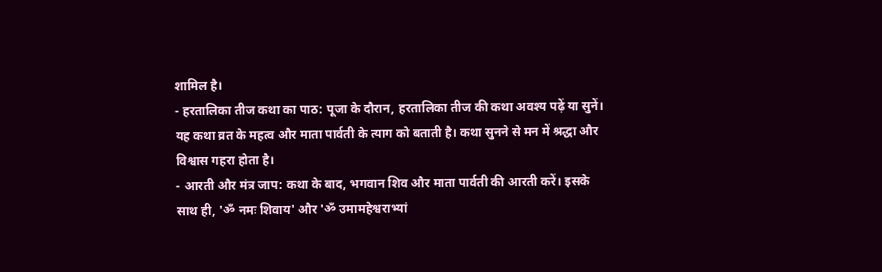शामिल है।
- हरतालिका तीज कथा का पाठ: पूजा के दौरान, हरतालिका तीज की कथा अवश्य पढ़ें या सुनें। यह कथा व्रत के महत्व और माता पार्वती के त्याग को बताती है। कथा सुनने से मन में श्रद्धा और विश्वास गहरा होता है।
- आरती और मंत्र जाप: कथा के बाद, भगवान शिव और माता पार्वती की आरती करें। इसके साथ ही, 'ॐ नमः शिवाय' और 'ॐ उमामहेश्वराभ्यां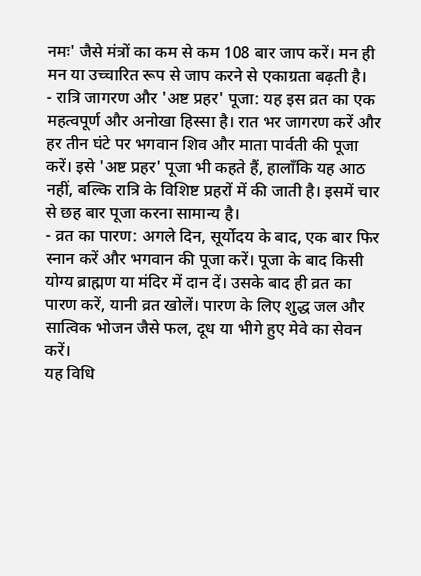नमः' जैसे मंत्रों का कम से कम 108 बार जाप करें। मन ही मन या उच्चारित रूप से जाप करने से एकाग्रता बढ़ती है।
- रात्रि जागरण और 'अष्ट प्रहर' पूजा: यह इस व्रत का एक महत्वपूर्ण और अनोखा हिस्सा है। रात भर जागरण करें और हर तीन घंटे पर भगवान शिव और माता पार्वती की पूजा करें। इसे 'अष्ट प्रहर' पूजा भी कहते हैं, हालाँकि यह आठ नहीं, बल्कि रात्रि के विशिष्ट प्रहरों में की जाती है। इसमें चार से छह बार पूजा करना सामान्य है।
- व्रत का पारण: अगले दिन, सूर्योदय के बाद, एक बार फिर स्नान करें और भगवान की पूजा करें। पूजा के बाद किसी योग्य ब्राह्मण या मंदिर में दान दें। उसके बाद ही व्रत का पारण करें, यानी व्रत खोलें। पारण के लिए शुद्ध जल और सात्विक भोजन जैसे फल, दूध या भीगे हुए मेवे का सेवन करें।
यह विधि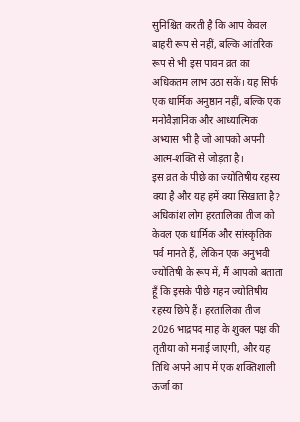सुनिश्चित करती है कि आप केवल बाहरी रूप से नहीं, बल्कि आंतरिक रूप से भी इस पावन व्रत का अधिकतम लाभ उठा सकें। यह सिर्फ एक धार्मिक अनुष्ठान नहीं, बल्कि एक मनोवैज्ञानिक और आध्यात्मिक अभ्यास भी है जो आपको अपनी आत्म-शक्ति से जोड़ता है।
इस व्रत के पीछे का ज्योतिषीय रहस्य क्या है और यह हमें क्या सिखाता है?
अधिकांश लोग हरतालिका तीज को केवल एक धार्मिक और सांस्कृतिक पर्व मानते हैं, लेकिन एक अनुभवी ज्योतिषी के रूप में, मैं आपको बताता हूँ कि इसके पीछे गहन ज्योतिषीय रहस्य छिपे हैं। हरतालिका तीज 2026 भाद्रपद माह के शुक्ल पक्ष की तृतीया को मनाई जाएगी, और यह तिथि अपने आप में एक शक्तिशाली ऊर्जा का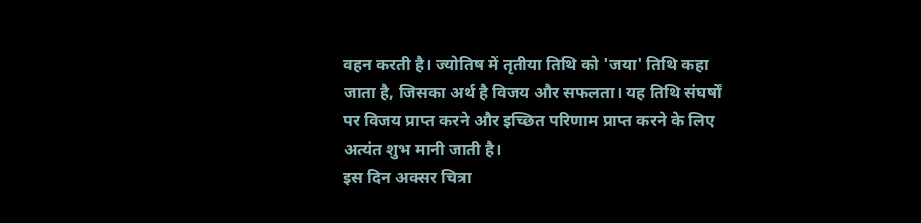वहन करती है। ज्योतिष में तृतीया तिथि को 'जया' तिथि कहा जाता है, जिसका अर्थ है विजय और सफलता। यह तिथि संघर्षों पर विजय प्राप्त करने और इच्छित परिणाम प्राप्त करने के लिए अत्यंत शुभ मानी जाती है।
इस दिन अक्सर चित्रा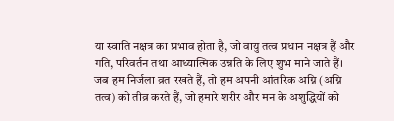या स्वाति नक्षत्र का प्रभाव होता है, जो वायु तत्व प्रधान नक्षत्र हैं और गति, परिवर्तन तथा आध्यात्मिक उन्नति के लिए शुभ माने जाते हैं। जब हम निर्जला व्रत रखते हैं, तो हम अपनी आंतरिक अग्नि (अग्नि तत्व) को तीव्र करते हैं, जो हमारे शरीर और मन के अशुद्धियों को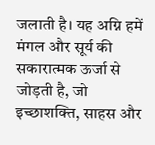जलाती है। यह अग्नि हमें मंगल और सूर्य की सकारात्मक ऊर्जा से जोड़ती है, जो इच्छाशक्ति, साहस और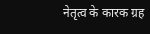नेतृत्व के कारक ग्रह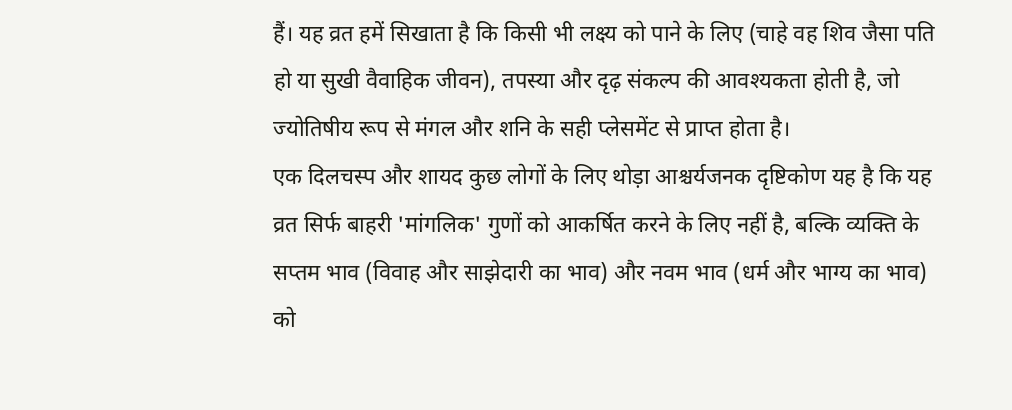हैं। यह व्रत हमें सिखाता है कि किसी भी लक्ष्य को पाने के लिए (चाहे वह शिव जैसा पति हो या सुखी वैवाहिक जीवन), तपस्या और दृढ़ संकल्प की आवश्यकता होती है, जो ज्योतिषीय रूप से मंगल और शनि के सही प्लेसमेंट से प्राप्त होता है।
एक दिलचस्प और शायद कुछ लोगों के लिए थोड़ा आश्चर्यजनक दृष्टिकोण यह है कि यह व्रत सिर्फ बाहरी 'मांगलिक' गुणों को आकर्षित करने के लिए नहीं है, बल्कि व्यक्ति के सप्तम भाव (विवाह और साझेदारी का भाव) और नवम भाव (धर्म और भाग्य का भाव) को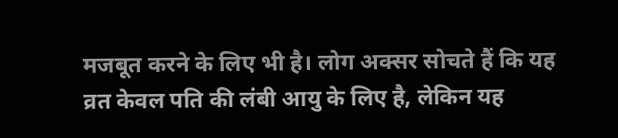मजबूत करने के लिए भी है। लोग अक्सर सोचते हैं कि यह व्रत केवल पति की लंबी आयु के लिए है, लेकिन यह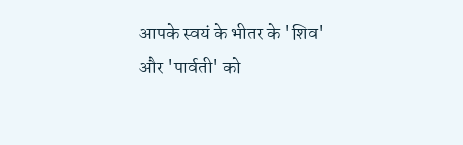आपके स्वयं के भीतर के 'शिव' और 'पार्वती' को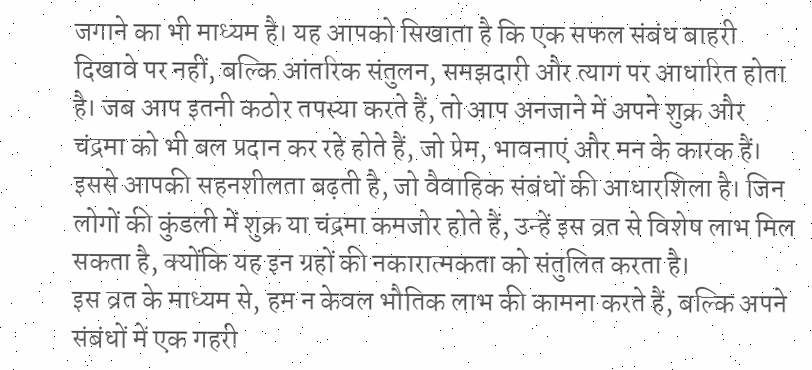जगाने का भी माध्यम है। यह आपको सिखाता है कि एक सफल संबंध बाहरी दिखावे पर नहीं, बल्कि आंतरिक संतुलन, समझदारी और त्याग पर आधारित होता है। जब आप इतनी कठोर तपस्या करते हैं, तो आप अनजाने में अपने शुक्र और चंद्रमा को भी बल प्रदान कर रहे होते हैं, जो प्रेम, भावनाएं और मन के कारक हैं। इससे आपकी सहनशीलता बढ़ती है, जो वैवाहिक संबंधों की आधारशिला है। जिन लोगों की कुंडली में शुक्र या चंद्रमा कमजोर होते हैं, उन्हें इस व्रत से विशेष लाभ मिल सकता है, क्योंकि यह इन ग्रहों की नकारात्मकता को संतुलित करता है।
इस व्रत के माध्यम से, हम न केवल भौतिक लाभ की कामना करते हैं, बल्कि अपने संबंधों में एक गहरी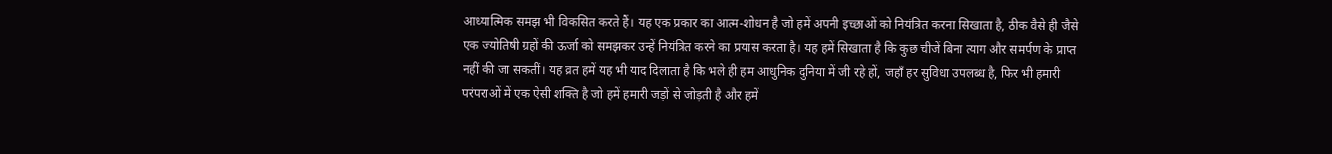आध्यात्मिक समझ भी विकसित करते हैं। यह एक प्रकार का आत्म-शोधन है जो हमें अपनी इच्छाओं को नियंत्रित करना सिखाता है, ठीक वैसे ही जैसे एक ज्योतिषी ग्रहों की ऊर्जा को समझकर उन्हें नियंत्रित करने का प्रयास करता है। यह हमें सिखाता है कि कुछ चीजें बिना त्याग और समर्पण के प्राप्त नहीं की जा सकतीं। यह व्रत हमें यह भी याद दिलाता है कि भले ही हम आधुनिक दुनिया में जी रहे हों, जहाँ हर सुविधा उपलब्ध है, फिर भी हमारी परंपराओं में एक ऐसी शक्ति है जो हमें हमारी जड़ों से जोड़ती है और हमें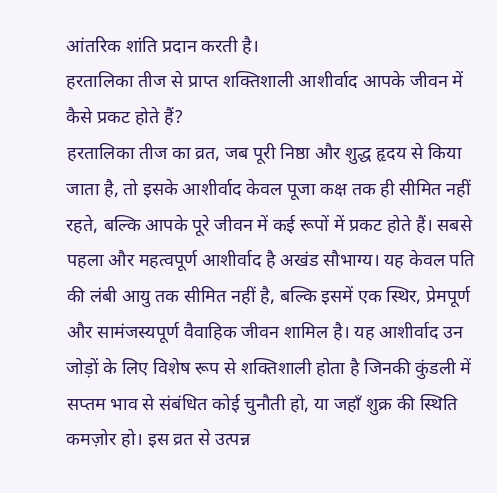आंतरिक शांति प्रदान करती है।
हरतालिका तीज से प्राप्त शक्तिशाली आशीर्वाद आपके जीवन में कैसे प्रकट होते हैं?
हरतालिका तीज का व्रत, जब पूरी निष्ठा और शुद्ध हृदय से किया जाता है, तो इसके आशीर्वाद केवल पूजा कक्ष तक ही सीमित नहीं रहते, बल्कि आपके पूरे जीवन में कई रूपों में प्रकट होते हैं। सबसे पहला और महत्वपूर्ण आशीर्वाद है अखंड सौभाग्य। यह केवल पति की लंबी आयु तक सीमित नहीं है, बल्कि इसमें एक स्थिर, प्रेमपूर्ण और सामंजस्यपूर्ण वैवाहिक जीवन शामिल है। यह आशीर्वाद उन जोड़ों के लिए विशेष रूप से शक्तिशाली होता है जिनकी कुंडली में सप्तम भाव से संबंधित कोई चुनौती हो, या जहाँ शुक्र की स्थिति कमज़ोर हो। इस व्रत से उत्पन्न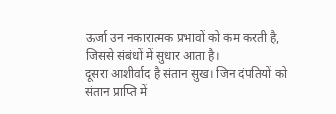ऊर्जा उन नकारात्मक प्रभावों को कम करती है, जिससे संबंधों में सुधार आता है।
दूसरा आशीर्वाद है संतान सुख। जिन दंपतियों को संतान प्राप्ति में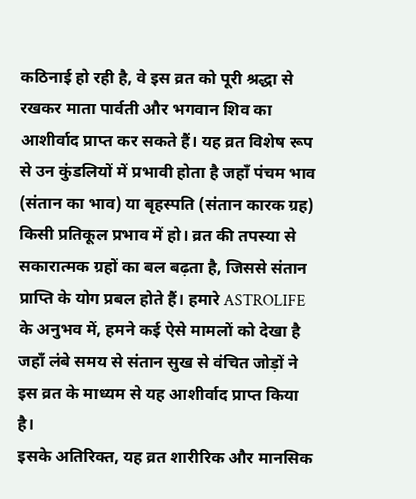कठिनाई हो रही है, वे इस व्रत को पूरी श्रद्धा से रखकर माता पार्वती और भगवान शिव का आशीर्वाद प्राप्त कर सकते हैं। यह व्रत विशेष रूप से उन कुंडलियों में प्रभावी होता है जहाँ पंचम भाव (संतान का भाव) या बृहस्पति (संतान कारक ग्रह) किसी प्रतिकूल प्रभाव में हो। व्रत की तपस्या से सकारात्मक ग्रहों का बल बढ़ता है, जिससे संतान प्राप्ति के योग प्रबल होते हैं। हमारे ASTROLIFE के अनुभव में, हमने कई ऐसे मामलों को देखा है जहाँ लंबे समय से संतान सुख से वंचित जोड़ों ने इस व्रत के माध्यम से यह आशीर्वाद प्राप्त किया है।
इसके अतिरिक्त, यह व्रत शारीरिक और मानसिक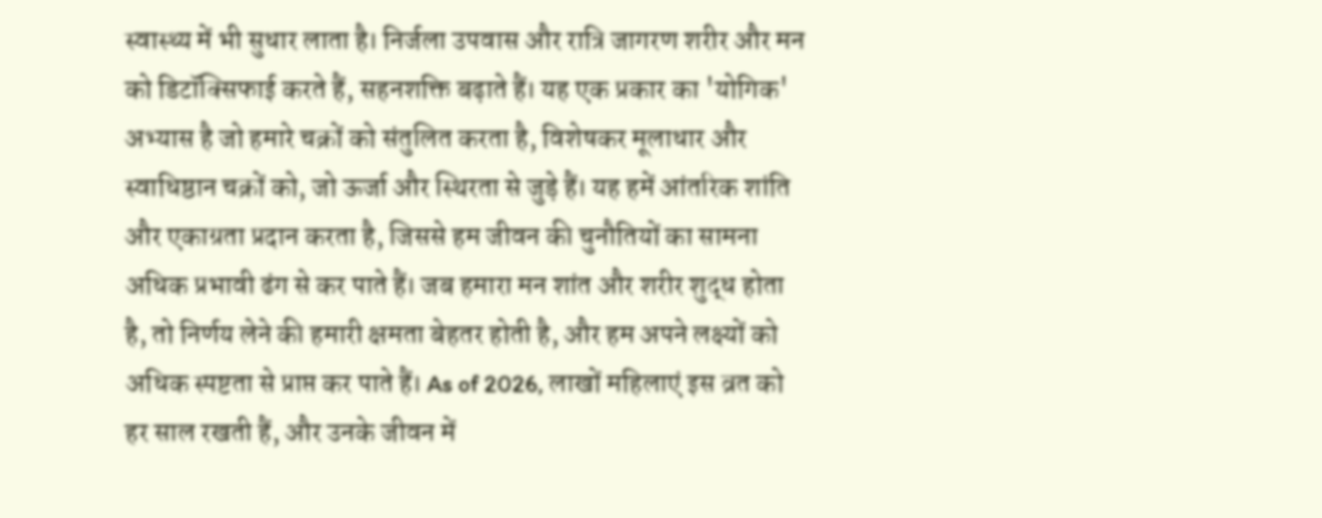स्वास्थ्य में भी सुधार लाता है। निर्जला उपवास और रात्रि जागरण शरीर और मन को डिटॉक्सिफाई करते हैं, सहनशक्ति बढ़ाते हैं। यह एक प्रकार का 'योगिक' अभ्यास है जो हमारे चक्रों को संतुलित करता है, विशेषकर मूलाधार और स्वाधिष्ठान चक्रों को, जो ऊर्जा और स्थिरता से जुड़े हैं। यह हमें आंतरिक शांति और एकाग्रता प्रदान करता है, जिससे हम जीवन की चुनौतियों का सामना अधिक प्रभावी ढंग से कर पाते हैं। जब हमारा मन शांत और शरीर शुद्ध होता है, तो निर्णय लेने की हमारी क्षमता बेहतर होती है, और हम अपने लक्ष्यों को अधिक स्पष्टता से प्राप्त कर पाते हैं। As of 2026, लाखों महिलाएं इस व्रत को हर साल रखती हैं, और उनके जीवन में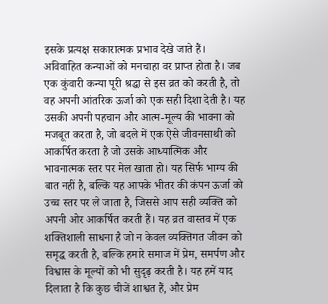इसके प्रत्यक्ष सकारात्मक प्रभाव देखे जाते हैं।
अविवाहित कन्याओं को मनचाहा वर प्राप्त होता है। जब एक कुंवारी कन्या पूरी श्रद्धा से इस व्रत को करती है, तो वह अपनी आंतरिक ऊर्जा को एक सही दिशा देती है। यह उसकी अपनी पहचान और आत्म-मूल्य की भावना को मजबूत करता है, जो बदले में एक ऐसे जीवनसाथी को आकर्षित करता है जो उसके आध्यात्मिक और भावनात्मक स्तर पर मेल खाता हो। यह सिर्फ भाग्य की बात नहीं है, बल्कि यह आपके भीतर की कंपन ऊर्जा को उच्च स्तर पर ले जाता है, जिससे आप सही व्यक्ति को अपनी ओर आकर्षित करती हैं। यह व्रत वास्तव में एक शक्तिशाली साधना है जो न केवल व्यक्तिगत जीवन को समृद्ध करती है, बल्कि हमारे समाज में प्रेम, समर्पण और विश्वास के मूल्यों को भी सुदृढ़ करती है। यह हमें याद दिलाता है कि कुछ चीजें शाश्वत हैं, और प्रेम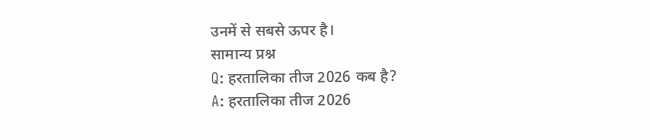उनमें से सबसे ऊपर है।
सामान्य प्रश्न
Q: हरतालिका तीज 2026 कब है?
A: हरतालिका तीज 2026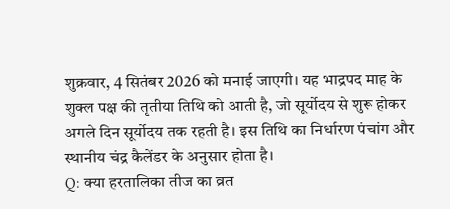शुक्रवार, 4 सितंबर 2026 को मनाई जाएगी। यह भाद्रपद माह के शुक्ल पक्ष की तृतीया तिथि को आती है, जो सूर्योदय से शुरू होकर अगले दिन सूर्योदय तक रहती है। इस तिथि का निर्धारण पंचांग और स्थानीय चंद्र कैलेंडर के अनुसार होता है।
Q: क्या हरतालिका तीज का व्रत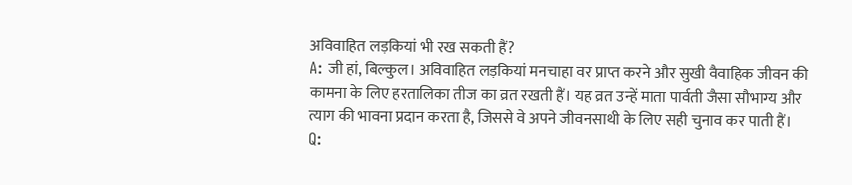अविवाहित लड़कियां भी रख सकती हैं?
A: जी हां, बिल्कुल। अविवाहित लड़कियां मनचाहा वर प्राप्त करने और सुखी वैवाहिक जीवन की कामना के लिए हरतालिका तीज का व्रत रखती हैं। यह व्रत उन्हें माता पार्वती जैसा सौभाग्य और त्याग की भावना प्रदान करता है, जिससे वे अपने जीवनसाथी के लिए सही चुनाव कर पाती हैं।
Q: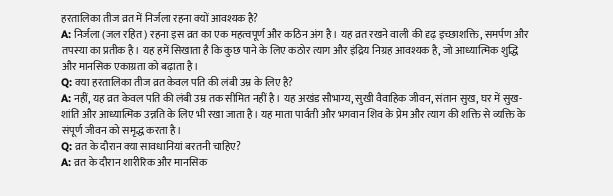हरतालिका तीज व्रत में निर्जला रहना क्यों आवश्यक है?
A: निर्जला (जल रहित) रहना इस व्रत का एक महत्वपूर्ण और कठिन अंग है। यह व्रत रखने वाली की दृढ़ इच्छाशक्ति, समर्पण और तपस्या का प्रतीक है। यह हमें सिखाता है कि कुछ पाने के लिए कठोर त्याग और इंद्रिय निग्रह आवश्यक है, जो आध्यात्मिक शुद्धि और मानसिक एकाग्रता को बढ़ाता है।
Q: क्या हरतालिका तीज व्रत केवल पति की लंबी उम्र के लिए है?
A: नहीं, यह व्रत केवल पति की लंबी उम्र तक सीमित नहीं है। यह अखंड सौभाग्य, सुखी वैवाहिक जीवन, संतान सुख, घर में सुख-शांति और आध्यात्मिक उन्नति के लिए भी रखा जाता है। यह माता पार्वती और भगवान शिव के प्रेम और त्याग की शक्ति से व्यक्ति के संपूर्ण जीवन को समृद्ध करता है।
Q: व्रत के दौरान क्या सावधानियां बरतनी चाहिए?
A: व्रत के दौरान शारीरिक और मानसिक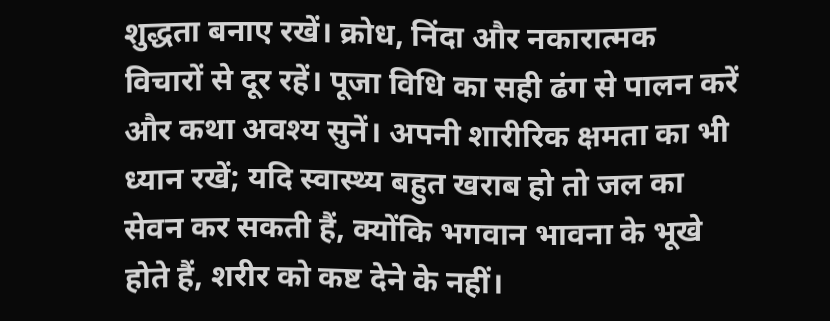शुद्धता बनाए रखें। क्रोध, निंदा और नकारात्मक विचारों से दूर रहें। पूजा विधि का सही ढंग से पालन करें और कथा अवश्य सुनें। अपनी शारीरिक क्षमता का भी ध्यान रखें; यदि स्वास्थ्य बहुत खराब हो तो जल का सेवन कर सकती हैं, क्योंकि भगवान भावना के भूखे होते हैं, शरीर को कष्ट देने के नहीं।